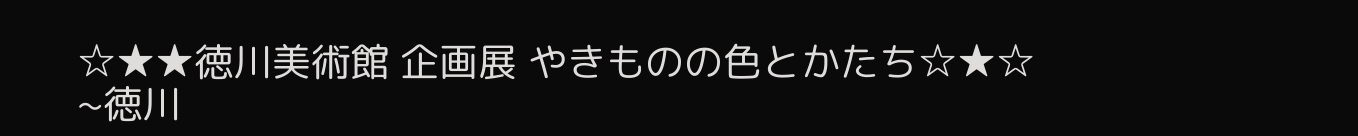☆★★徳川美術館 企画展 やきものの色とかたち☆★☆
~徳川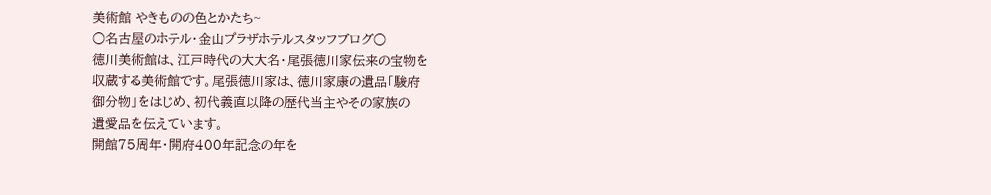美術館 やきものの色とかたち~
○名古屋のホテル・金山プラザホテルスタッフブログ○
徳川美術館は、江戸時代の大大名・尾張徳川家伝来の宝物を
収蔵する美術館です。尾張徳川家は、徳川家康の遺品「駿府
御分物」をはじめ、初代義直以降の歴代当主やその家族の
遺愛品を伝えています。
開館75周年・開府400年記念の年を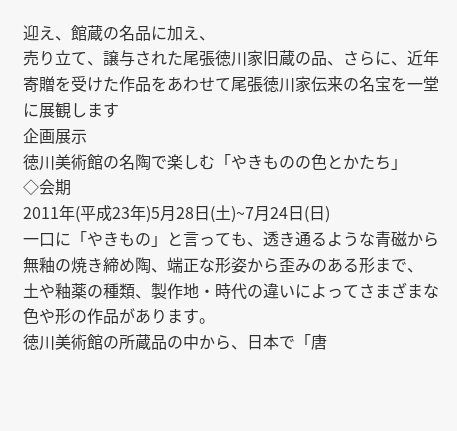迎え、館蔵の名品に加え、
売り立て、譲与された尾張徳川家旧蔵の品、さらに、近年
寄贈を受けた作品をあわせて尾張徳川家伝来の名宝を一堂
に展観します
企画展示
徳川美術館の名陶で楽しむ「やきものの色とかたち」
◇会期
2011年(平成23年)5月28日(土)~7月24日(日)
一口に「やきもの」と言っても、透き通るような青磁から
無釉の焼き締め陶、端正な形姿から歪みのある形まで、
土や釉薬の種類、製作地・時代の違いによってさまざまな
色や形の作品があります。
徳川美術館の所蔵品の中から、日本で「唐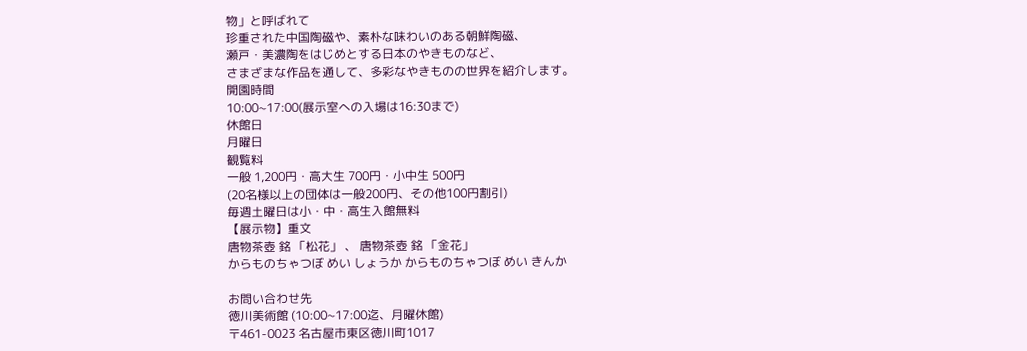物」と呼ばれて
珍重された中国陶磁や、素朴な味わいのある朝鮮陶磁、
瀬戸・美濃陶をはじめとする日本のやきものなど、
さまざまな作品を通して、多彩なやきものの世界を紹介します。
開園時間
10:00~17:00(展示室への入場は16:30まで)
休館日
月曜日
観覧料
一般 1,200円・高大生 700円・小中生 500円
(20名様以上の団体は一般200円、その他100円割引)
毎週土曜日は小・中・高生入館無料
【展示物】重文
唐物茶壺 銘 「松花」 、 唐物茶壺 銘 「金花」
からものちゃつぼ めい しょうか からものちゃつぼ めい きんか

お問い合わせ先
徳川美術館 (10:00~17:00迄、月曜休館)
〒461-0023 名古屋市東区徳川町1017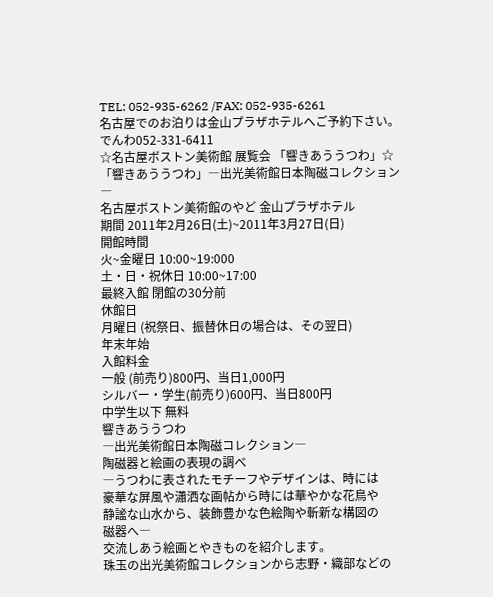TEL: 052-935-6262 /FAX: 052-935-6261
名古屋でのお泊りは金山プラザホテルへご予約下さい。
でんわ052-331-6411
☆名古屋ボストン美術館 展覧会 「響きあううつわ」☆
「響きあううつわ」―出光美術館日本陶磁コレクション―
名古屋ボストン美術館のやど 金山プラザホテル
期間 2011年2月26日(土)~2011年3月27日(日)
開館時間
火~金曜日 10:00~19:000
土・日・祝休日 10:00~17:00
最終入館 閉館の30分前
休館日
月曜日 (祝祭日、振替休日の場合は、その翌日)
年末年始
入館料金
一般 (前売り)800円、当日1,000円
シルバー・学生(前売り)600円、当日800円
中学生以下 無料
響きあううつわ
―出光美術館日本陶磁コレクション―
陶磁器と絵画の表現の調べ
―うつわに表されたモチーフやデザインは、時には
豪華な屏風や瀟洒な画帖から時には華やかな花鳥や
静謐な山水から、装飾豊かな色絵陶や斬新な構図の
磁器へ―
交流しあう絵画とやきものを紹介します。
珠玉の出光美術館コレクションから志野・織部などの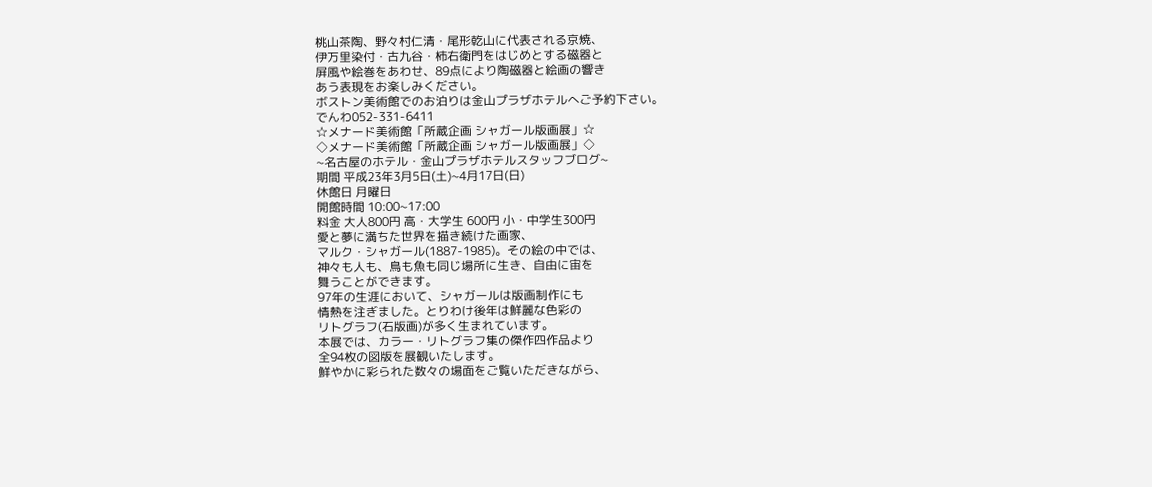桃山茶陶、野々村仁清・尾形乾山に代表される京焼、
伊万里染付・古九谷・柿右衛門をはじめとする磁器と
屏風や絵巻をあわせ、89点により陶磁器と絵画の響き
あう表現をお楽しみください。
ボストン美術館でのお泊りは金山プラザホテルへご予約下さい。
でんわ052-331-6411
☆メナード美術館「所蔵企画 シャガール版画展」☆
◇メナード美術館「所蔵企画 シャガール版画展」◇
~名古屋のホテル・金山プラザホテルスタッフブログ~
期間 平成23年3月5日(土)~4月17日(日)
休館日 月曜日
開館時間 10:00~17:00
料金 大人800円 高・大学生 600円 小・中学生300円
愛と夢に満ちた世界を描き続けた画家、
マルク・シャガール(1887-1985)。その絵の中では、
神々も人も、鳥も魚も同じ場所に生き、自由に宙を
舞うことができます。
97年の生涯において、シャガールは版画制作にも
情熱を注ぎました。とりわけ後年は鮮麗な色彩の
リトグラフ(石版画)が多く生まれています。
本展では、カラー・リトグラフ集の傑作四作品より
全94枚の図版を展観いたします。
鮮やかに彩られた数々の場面をご覧いただきながら、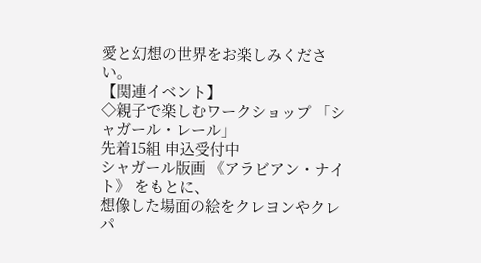愛と幻想の世界をお楽しみください。
【関連イベント】
◇親子で楽しむワークショップ 「シャガール・レール」
先着15組 申込受付中
シャガール版画 《アラビアン・ナイト》 をもとに、
想像した場面の絵をクレヨンやクレパ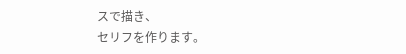スで描き、
セリフを作ります。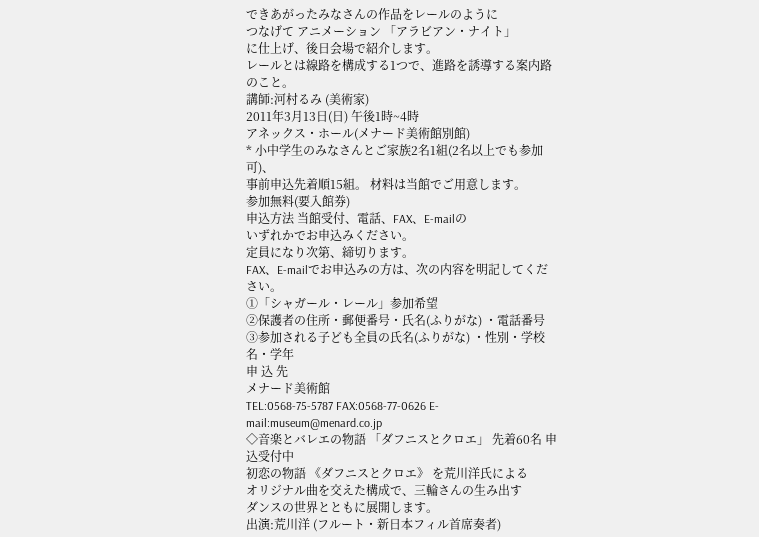できあがったみなさんの作品をレールのように
つなげて アニメーション 「アラビアン・ナイト」
に仕上げ、後日会場で紹介します。
レールとは線路を構成する1つで、進路を誘導する案内路のこと。
講師:河村るみ (美術家)
2011年3月13日(日) 午後1時~4時
アネックス・ホール(メナード美術館別館)
* 小中学生のみなさんとご家族2名1組(2名以上でも参加可)、
事前申込先着順15組。 材料は当館でご用意します。
参加無料(要入館券)
申込方法 当館受付、電話、FAX、E-mailの
いずれかでお申込みください。
定員になり次第、締切ります。
FAX、E-mailでお申込みの方は、次の内容を明記してください。
①「シャガール・レール」参加希望
②保護者の住所・郵便番号・氏名(ふりがな) ・電話番号
③参加される子ども全員の氏名(ふりがな) ・性別・学校名・学年
申 込 先
メナード美術館
TEL:0568-75-5787 FAX:0568-77-0626 E-mail:museum@menard.co.jp
◇音楽とバレエの物語 「ダフニスとクロエ」 先着60名 申込受付中
初恋の物語 《ダフニスとクロエ》 を荒川洋氏による
オリジナル曲を交えた構成で、三輪さんの生み出す
ダンスの世界とともに展開します。
出演:荒川洋 (フルート・新日本フィル首席奏者)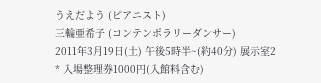うえだよう (ピアニスト)
三輪亜希子 (コンテンポラリーダンサー)
2011年3月19日(土) 午後5時半~(約40分) 展示室2
* 入場整理券1000円(入館料含む)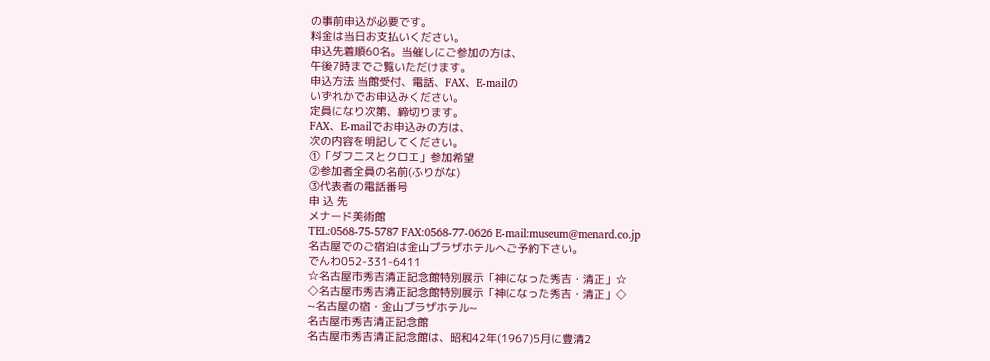の事前申込が必要です。
料金は当日お支払いください。
申込先着順60名。当催しにご参加の方は、
午後7時までご覧いただけます。
申込方法 当館受付、電話、FAX、E-mailの
いずれかでお申込みください。
定員になり次第、締切ります。
FAX、E-mailでお申込みの方は、
次の内容を明記してください。
①「ダフニスとクロエ」参加希望
②参加者全員の名前(ふりがな)
③代表者の電話番号
申 込 先
メナード美術館
TEL:0568-75-5787 FAX:0568-77-0626 E-mail:museum@menard.co.jp
名古屋でのご宿泊は金山プラザホテルへご予約下さい。
でんわ052-331-6411
☆名古屋市秀吉清正記念館特別展示「神になった秀吉・清正」☆
◇名古屋市秀吉清正記念館特別展示「神になった秀吉・清正」◇
~名古屋の宿・金山プラザホテル~
名古屋市秀吉清正記念館
名古屋市秀吉清正記念館は、昭和42年(1967)5月に豊清2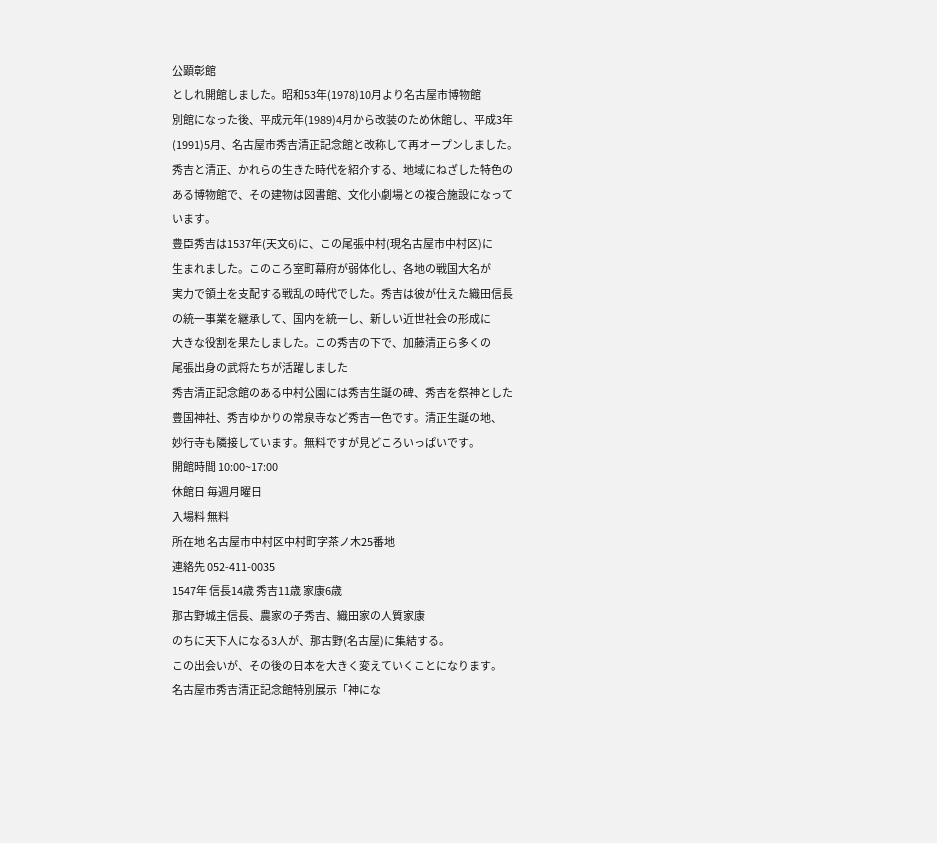公顕彰館
としれ開館しました。昭和53年(1978)10月より名古屋市博物館
別館になった後、平成元年(1989)4月から改装のため休館し、平成3年
(1991)5月、名古屋市秀吉清正記念館と改称して再オープンしました。
秀吉と清正、かれらの生きた時代を紹介する、地域にねざした特色の
ある博物館で、その建物は図書館、文化小劇場との複合施設になって
います。
豊臣秀吉は1537年(天文6)に、この尾張中村(現名古屋市中村区)に
生まれました。このころ室町幕府が弱体化し、各地の戦国大名が
実力で領土を支配する戦乱の時代でした。秀吉は彼が仕えた織田信長
の統一事業を継承して、国内を統一し、新しい近世社会の形成に
大きな役割を果たしました。この秀吉の下で、加藤清正ら多くの
尾張出身の武将たちが活躍しました
秀吉清正記念館のある中村公園には秀吉生誕の碑、秀吉を祭神とした
豊国神社、秀吉ゆかりの常泉寺など秀吉一色です。清正生誕の地、
妙行寺も隣接しています。無料ですが見どころいっぱいです。
開館時間 10:00~17:00
休館日 毎週月曜日
入場料 無料
所在地 名古屋市中村区中村町字茶ノ木25番地
連絡先 052-411-0035
1547年 信長14歳 秀吉11歳 家康6歳
那古野城主信長、農家の子秀吉、織田家の人質家康
のちに天下人になる3人が、那古野(名古屋)に集結する。
この出会いが、その後の日本を大きく変えていくことになります。
名古屋市秀吉清正記念館特別展示「神にな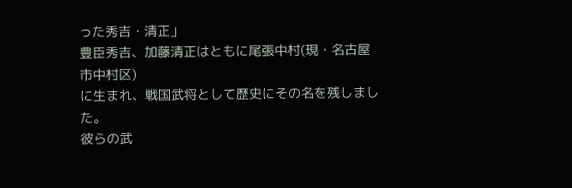った秀吉・清正」
豊臣秀吉、加藤清正はともに尾張中村(現・名古屋市中村区)
に生まれ、戦国武将として歴史にその名を残しました。
彼らの武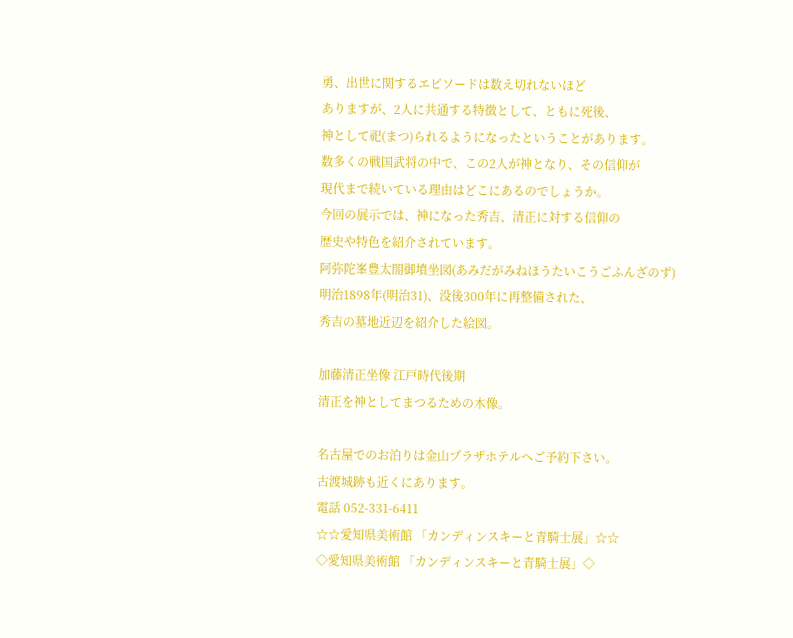勇、出世に関するエピソードは数え切れないほど
ありますが、2人に共通する特徴として、ともに死後、
神として祀(まつ)られるようになったということがあります。
数多くの戦国武将の中で、この2人が神となり、その信仰が
現代まで続いている理由はどこにあるのでしょうか。
今回の展示では、神になった秀吉、清正に対する信仰の
歴史や特色を紹介されています。
阿弥陀峯豊太閤御墳坐図(あみだがみねほうたいこうごふんざのず)
明治1898年(明治31)、没後300年に再整備された、
秀吉の墓地近辺を紹介した絵図。

加藤清正坐像 江戸時代後期
清正を神としてまつるための木像。

名古屋でのお泊りは金山プラザホテルへご予約下さい。
古渡城跡も近くにあります。
電話 052-331-6411
☆☆愛知県美術館 「カンディンスキーと青騎士展」☆☆
◇愛知県美術館 「カンディンスキーと青騎士展」◇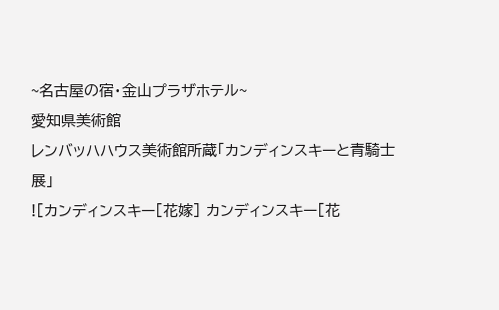~名古屋の宿・金山プラザホテル~
愛知県美術館
レンバッハハウス美術館所蔵「カンディンスキーと青騎士展」
![カンディンスキー[花嫁] カンディンスキー[花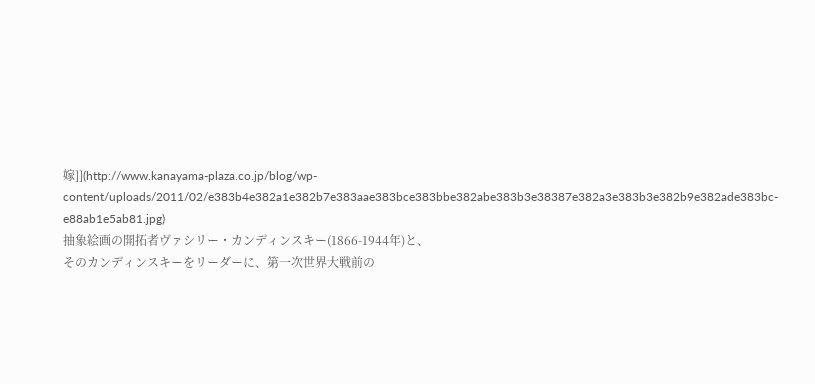嫁]](http://www.kanayama-plaza.co.jp/blog/wp-content/uploads/2011/02/e383b4e382a1e382b7e383aae383bce383bbe382abe383b3e38387e382a3e383b3e382b9e382ade383bc-e88ab1e5ab81.jpg)
抽象絵画の開拓者ヴァシリー・カンディンスキー(1866-1944年)と、
そのカンディンスキーをリーダーに、第一次世界大戦前の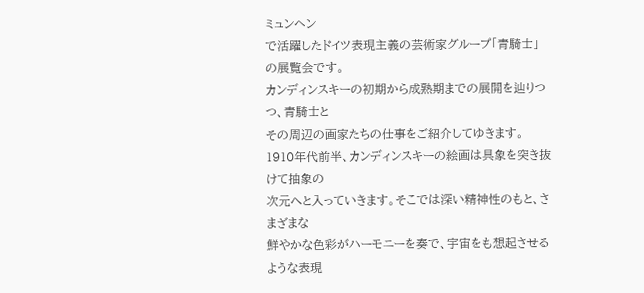ミュンヘン
で活躍したドイツ表現主義の芸術家グループ「青騎士」の展覧会です。
カンディンスキーの初期から成熟期までの展開を辿りつつ、青騎士と
その周辺の画家たちの仕事をご紹介してゆきます。
1910年代前半、カンディンスキーの絵画は具象を突き抜けて抽象の
次元へと入っていきます。そこでは深い精神性のもと、さまざまな
鮮やかな色彩がハーモニーを奏で、宇宙をも想起させるような表現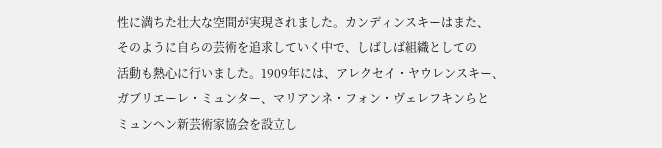性に満ちた壮大な空間が実現されました。カンディンスキーはまた、
そのように自らの芸術を追求していく中で、しばしば組織としての
活動も熱心に行いました。1909年には、アレクセイ・ヤウレンスキー、
ガブリエーレ・ミュンター、マリアンネ・フォン・ヴェレフキンらと
ミュンヘン新芸術家協会を設立し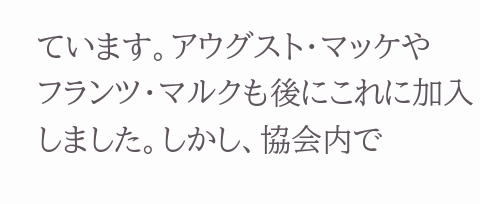ています。アウグスト・マッケや
フランツ・マルクも後にこれに加入しました。しかし、協会内で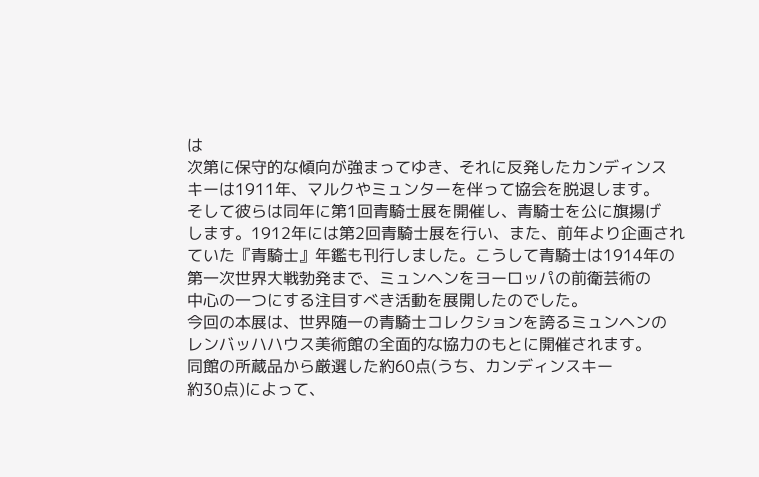は
次第に保守的な傾向が強まってゆき、それに反発したカンディンス
キーは1911年、マルクやミュンターを伴って協会を脱退します。
そして彼らは同年に第1回青騎士展を開催し、青騎士を公に旗揚げ
します。1912年には第2回青騎士展を行い、また、前年より企画され
ていた『青騎士』年鑑も刊行しました。こうして青騎士は1914年の
第一次世界大戦勃発まで、ミュンヘンをヨーロッパの前衛芸術の
中心の一つにする注目すべき活動を展開したのでした。
今回の本展は、世界随一の青騎士コレクションを誇るミュンヘンの
レンバッハハウス美術館の全面的な協力のもとに開催されます。
同館の所蔵品から厳選した約60点(うち、カンディンスキー
約30点)によって、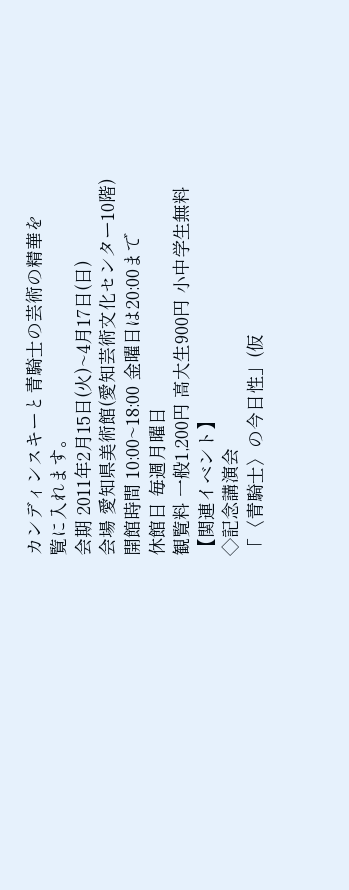カンディンスキーと青騎士の芸術の精華を
覧に入れます。
会期 2011年2月15日(火)~4月17日(日)
会場 愛知県美術館(愛知芸術文化センター10階)
開館時間 10:00~18:00 金曜日は20:00まで
休館日 毎週月曜日
観覧料 一般1,200円 高大生900円 小中学生無料
【関連イベント】
◇記念講演会
「〈青騎士〉の今日性」(仮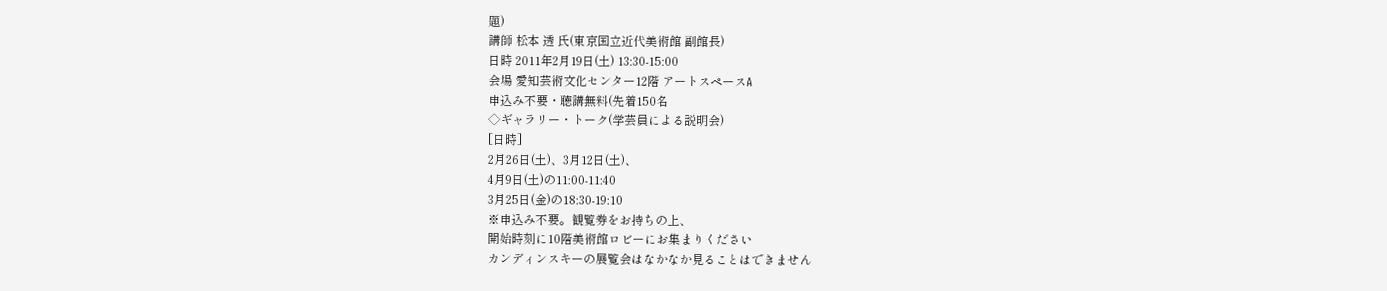題)
講師 松本 透 氏(東京国立近代美術館 副館長)
日時 2011年2月19日(土) 13:30-15:00
会場 愛知芸術文化センター12階 アートスペースA
申込み不要・聴講無料(先着150名
◇ギャラリー・トーク(学芸員による説明会)
[日時]
2月26日(土)、3月12日(土)、
4月9日(土)の11:00-11:40
3月25日(金)の18:30-19:10
※申込み不要。観覧券をお持ちの上、
開始時刻に10階美術館ロビーにお集まりください
カンディンスキーの展覧会はなかなか見ることはできません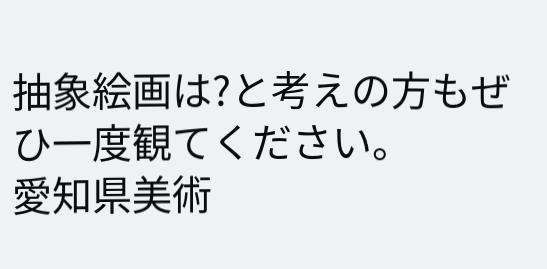抽象絵画は?と考えの方もぜひ一度観てください。
愛知県美術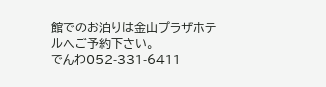館でのお泊りは金山プラザホテルへご予約下さい。
でんわ052-331-6411